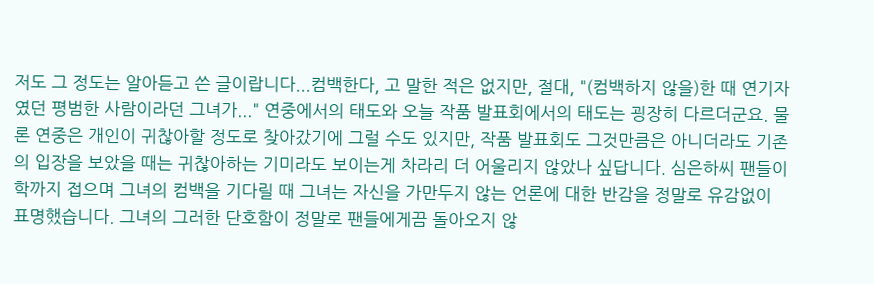저도 그 정도는 알아듣고 쓴 글이랍니다...컴백한다, 고 말한 적은 없지만, 절대, "(컴백하지 않을)한 때 연기자였던 평범한 사람이라던 그녀가..." 연중에서의 태도와 오늘 작품 발표회에서의 태도는 굉장히 다르더군요. 물론 연중은 개인이 귀찮아할 정도로 찾아갔기에 그럴 수도 있지만, 작품 발표회도 그것만큼은 아니더라도 기존의 입장을 보았을 때는 귀찮아하는 기미라도 보이는게 차라리 더 어울리지 않았나 싶답니다. 심은하씨 팬들이 학까지 접으며 그녀의 컴백을 기다릴 때 그녀는 자신을 가만두지 않는 언론에 대한 반감을 정말로 유감없이 표명했습니다. 그녀의 그러한 단호함이 정말로 팬들에게끔 돌아오지 않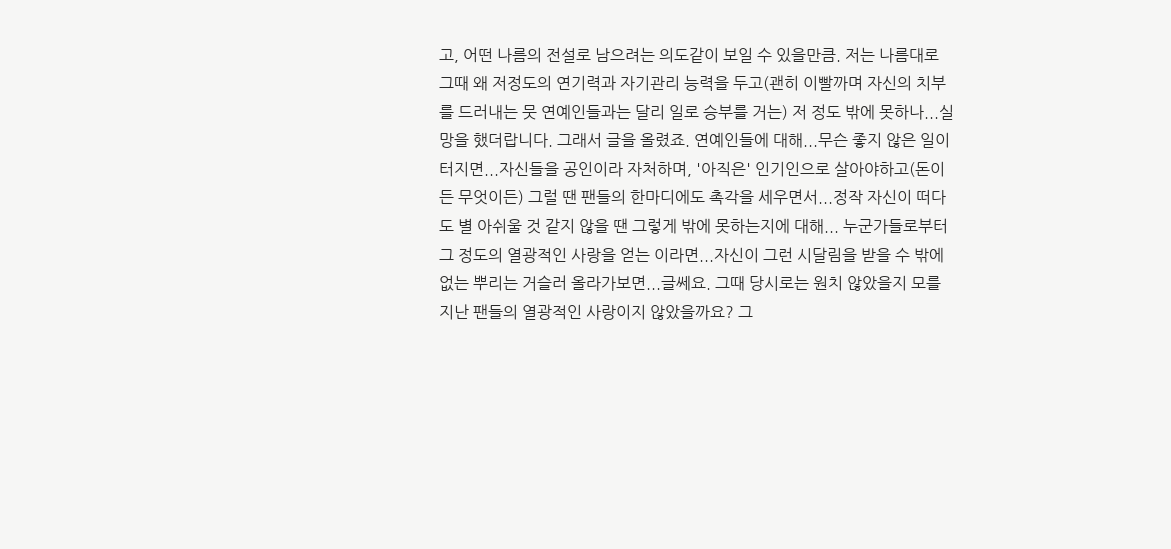고, 어떤 나름의 전설로 남으려는 의도같이 보일 수 있을만큼. 저는 나름대로 그때 왜 저정도의 연기력과 자기관리 능력을 두고(괜히 이빨까며 자신의 치부를 드러내는 뭇 연예인들과는 달리 일로 승부를 거는) 저 정도 밖에 못하나...실망을 했더랍니다. 그래서 글을 올렸죠. 연예인들에 대해...무슨 좋지 않은 일이 터지면...자신들을 공인이라 자처하며, '아직은' 인기인으로 살아야하고(돈이든 무엇이든) 그럴 땐 팬들의 한마디에도 촉각을 세우면서...정작 자신이 떠다도 별 아쉬울 것 같지 않을 땐 그렇게 밖에 못하는지에 대해... 누군가들로부터 그 정도의 열광적인 사랑을 얻는 이라면...자신이 그런 시달림을 받을 수 밖에 없는 뿌리는 거슬러 올라가보면...글쎄요. 그때 당시로는 원치 않았을지 모를 지난 팬들의 열광적인 사랑이지 않았을까요? 그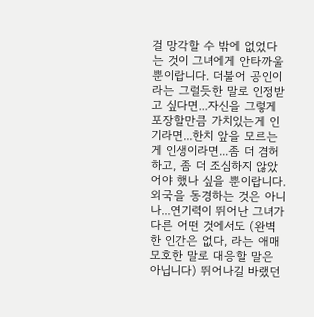걸 망각할 수 밖에 없었다는 것이 그녀에게 안타까울 뿐이랍니다. 더불어 공인이라는 그럴듯한 말로 인정받고 싶다면...자신을 그렇게 포장할만큼 가치있는게 인기라면...한치 앞을 모르는게 인생이라면...좀 더 겸허하고, 좀 더 조심하지 않았어야 했나 싶을 뿐이랍니다. 외국을 동경하는 것은 아니나...연기력이 뛰어난 그녀가 다른 어떤 것에서도 (완벽한 인간은 없다, 라는 애매모호한 말로 대응할 말은 아닙니다) 뛰어나길 바랬던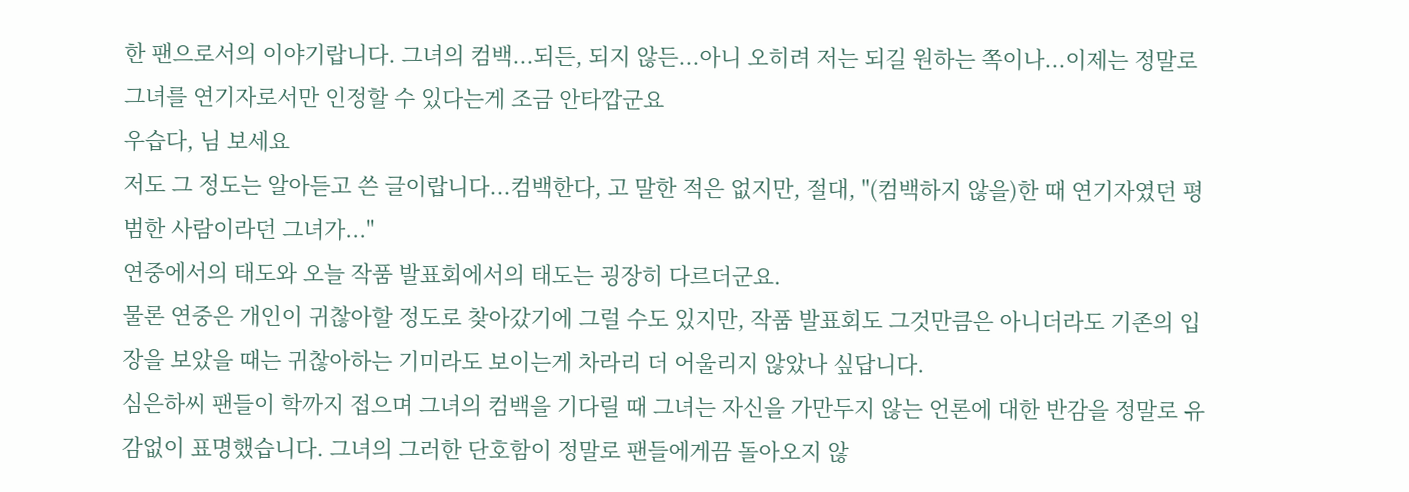한 팬으로서의 이야기랍니다. 그녀의 컴백...되든, 되지 않든...아니 오히려 저는 되길 원하는 쪽이나...이제는 정말로 그녀를 연기자로서만 인정할 수 있다는게 조금 안타깝군요
우습다, 님 보세요
저도 그 정도는 알아듣고 쓴 글이랍니다...컴백한다, 고 말한 적은 없지만, 절대, "(컴백하지 않을)한 때 연기자였던 평범한 사람이라던 그녀가..."
연중에서의 태도와 오늘 작품 발표회에서의 태도는 굉장히 다르더군요.
물론 연중은 개인이 귀찮아할 정도로 찾아갔기에 그럴 수도 있지만, 작품 발표회도 그것만큼은 아니더라도 기존의 입장을 보았을 때는 귀찮아하는 기미라도 보이는게 차라리 더 어울리지 않았나 싶답니다.
심은하씨 팬들이 학까지 접으며 그녀의 컴백을 기다릴 때 그녀는 자신을 가만두지 않는 언론에 대한 반감을 정말로 유감없이 표명했습니다. 그녀의 그러한 단호함이 정말로 팬들에게끔 돌아오지 않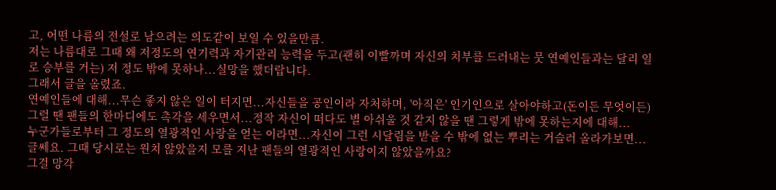고, 어떤 나름의 전설로 남으려는 의도같이 보일 수 있을만큼.
저는 나름대로 그때 왜 저정도의 연기력과 자기관리 능력을 두고(괜히 이빨까며 자신의 치부를 드러내는 뭇 연예인들과는 달리 일로 승부를 거는) 저 정도 밖에 못하나...실망을 했더랍니다.
그래서 글을 올렸죠.
연예인들에 대해...무슨 좋지 않은 일이 터지면...자신들을 공인이라 자처하며, '아직은' 인기인으로 살아야하고(돈이든 무엇이든) 그럴 땐 팬들의 한마디에도 촉각을 세우면서...정작 자신이 떠다도 별 아쉬울 것 같지 않을 땐 그렇게 밖에 못하는지에 대해...
누군가들로부터 그 정도의 열광적인 사랑을 얻는 이라면...자신이 그런 시달림을 받을 수 밖에 없는 뿌리는 거슬러 올라가보면...글쎄요. 그때 당시로는 원치 않았을지 모를 지난 팬들의 열광적인 사랑이지 않았을까요?
그걸 망각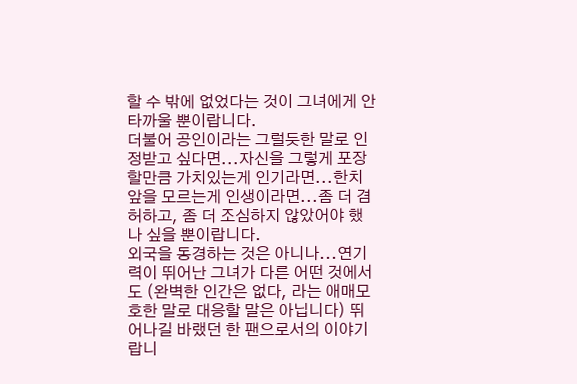할 수 밖에 없었다는 것이 그녀에게 안타까울 뿐이랍니다.
더불어 공인이라는 그럴듯한 말로 인정받고 싶다면...자신을 그렇게 포장할만큼 가치있는게 인기라면...한치 앞을 모르는게 인생이라면...좀 더 겸허하고, 좀 더 조심하지 않았어야 했나 싶을 뿐이랍니다.
외국을 동경하는 것은 아니나...연기력이 뛰어난 그녀가 다른 어떤 것에서도 (완벽한 인간은 없다, 라는 애매모호한 말로 대응할 말은 아닙니다) 뛰어나길 바랬던 한 팬으로서의 이야기랍니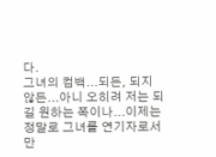다.
그녀의 컴백...되든, 되지 않든...아니 오히려 저는 되길 원하는 쪽이나...이제는 정말로 그녀를 연기자로서만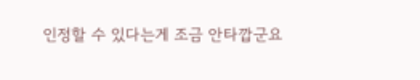인정할 수 있다는게 조금 안타깝군요